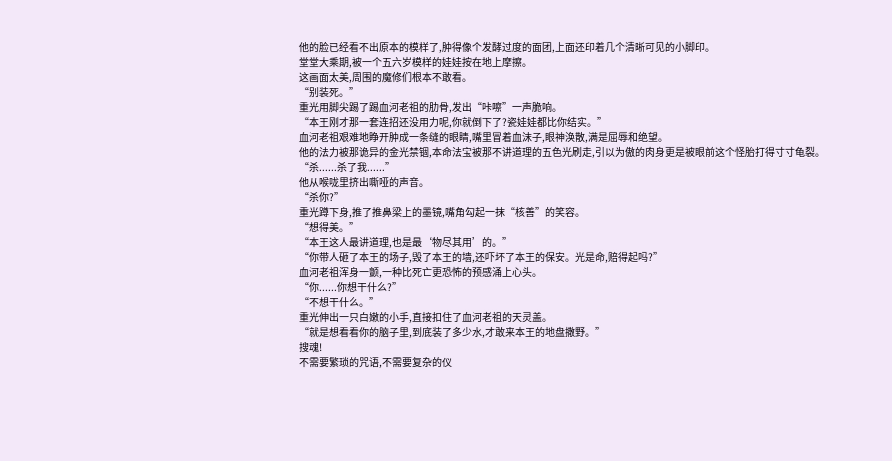他的脸已经看不出原本的模样了,肿得像个发酵过度的面团,上面还印着几个清晰可见的小脚印。
堂堂大乘期,被一个五六岁模样的娃娃按在地上摩擦。
这画面太美,周围的魔修们根本不敢看。
“别装死。”
重光用脚尖踢了踢血河老祖的肋骨,发出“咔嚓”一声脆响。
“本王刚才那一套连招还没用力呢,你就倒下了?瓷娃娃都比你结实。”
血河老祖艰难地睁开肿成一条缝的眼睛,嘴里冒着血沫子,眼神涣散,满是屈辱和绝望。
他的法力被那诡异的金光禁锢,本命法宝被那不讲道理的五色光刷走,引以为傲的肉身更是被眼前这个怪胎打得寸寸龟裂。
“杀......杀了我......”
他从喉咙里挤出嘶哑的声音。
“杀你?”
重光蹲下身,推了推鼻梁上的墨镜,嘴角勾起一抹“核善”的笑容。
“想得美。”
“本王这人最讲道理,也是最‘物尽其用’的。”
“你带人砸了本王的场子,毁了本王的墙,还吓坏了本王的保安。光是命,赔得起吗?”
血河老祖浑身一颤,一种比死亡更恐怖的预感涌上心头。
“你......你想干什么?”
“不想干什么。”
重光伸出一只白嫩的小手,直接扣住了血河老祖的天灵盖。
“就是想看看你的脑子里,到底装了多少水,才敢来本王的地盘撒野。”
搜魂!
不需要繁琐的咒语,不需要复杂的仪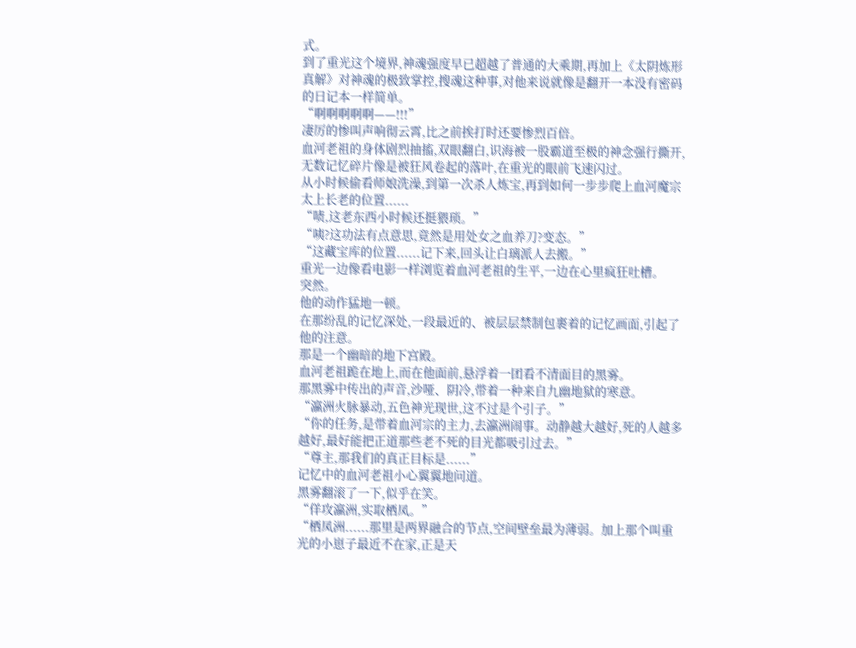式。
到了重光这个境界,神魂强度早已超越了普通的大乘期,再加上《太阴炼形真解》对神魂的极致掌控,搜魂这种事,对他来说就像是翻开一本没有密码的日记本一样简单。
“啊啊啊啊啊——!!!”
凄厉的惨叫声响彻云霄,比之前挨打时还要惨烈百倍。
血河老祖的身体剧烈抽搐,双眼翻白,识海被一股霸道至极的神念强行撕开,无数记忆碎片像是被狂风卷起的落叶,在重光的眼前飞速闪过。
从小时候偷看师娘洗澡,到第一次杀人炼宝,再到如何一步步爬上血河魔宗太上长老的位置......
“啧,这老东西小时候还挺猥琐。”
“咦?这功法有点意思,竟然是用处女之血养刀?变态。”
“这藏宝库的位置......记下来,回头让白璃派人去搬。”
重光一边像看电影一样浏览着血河老祖的生平,一边在心里疯狂吐槽。
突然。
他的动作猛地一顿。
在那纷乱的记忆深处,一段最近的、被层层禁制包裹着的记忆画面,引起了他的注意。
那是一个幽暗的地下宫殿。
血河老祖跪在地上,而在他面前,悬浮着一团看不清面目的黑雾。
那黑雾中传出的声音,沙哑、阴冷,带着一种来自九幽地狱的寒意。
“瀛洲火脉暴动,五色神光现世,这不过是个引子。”
“你的任务,是带着血河宗的主力,去瀛洲闹事。动静越大越好,死的人越多越好,最好能把正道那些老不死的目光都吸引过去。”
“尊主,那我们的真正目标是......”
记忆中的血河老祖小心翼翼地问道。
黑雾翻滚了一下,似乎在笑。
“佯攻瀛洲,实取栖凤。”
“栖凤洲......那里是两界融合的节点,空间壁垒最为薄弱。加上那个叫重光的小崽子最近不在家,正是天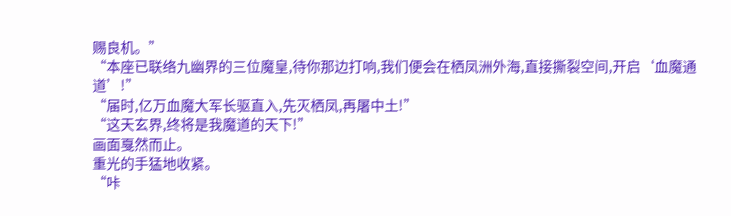赐良机。”
“本座已联络九幽界的三位魔皇,待你那边打响,我们便会在栖凤洲外海,直接撕裂空间,开启‘血魔通道’!”
“届时,亿万血魔大军长驱直入,先灭栖凤,再屠中土!”
“这天玄界,终将是我魔道的天下!”
画面戛然而止。
重光的手猛地收紧。
“咔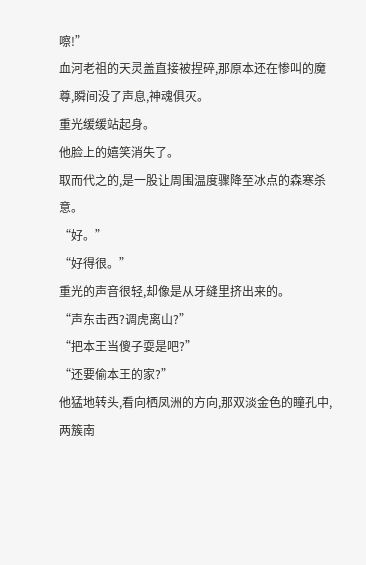嚓!”
血河老祖的天灵盖直接被捏碎,那原本还在惨叫的魔尊,瞬间没了声息,神魂俱灭。
重光缓缓站起身。
他脸上的嬉笑消失了。
取而代之的,是一股让周围温度骤降至冰点的森寒杀意。
“好。”
“好得很。”
重光的声音很轻,却像是从牙缝里挤出来的。
“声东击西?调虎离山?”
“把本王当傻子耍是吧?”
“还要偷本王的家?”
他猛地转头,看向栖凤洲的方向,那双淡金色的瞳孔中,两簇南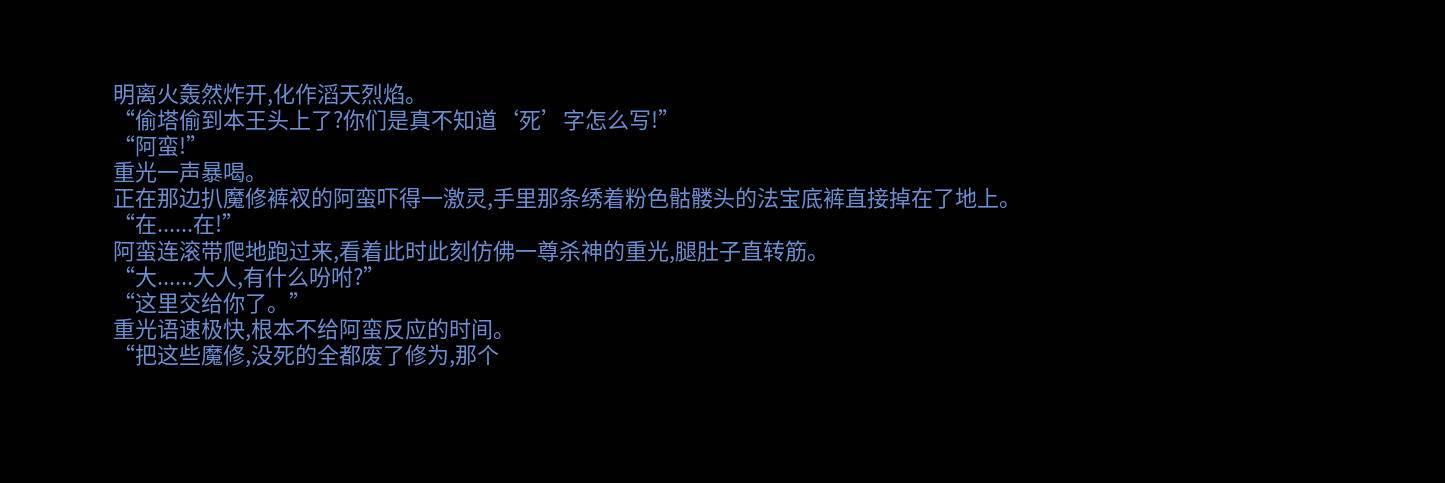明离火轰然炸开,化作滔天烈焰。
“偷塔偷到本王头上了?你们是真不知道‘死’字怎么写!”
“阿蛮!”
重光一声暴喝。
正在那边扒魔修裤衩的阿蛮吓得一激灵,手里那条绣着粉色骷髅头的法宝底裤直接掉在了地上。
“在......在!”
阿蛮连滚带爬地跑过来,看着此时此刻仿佛一尊杀神的重光,腿肚子直转筋。
“大......大人,有什么吩咐?”
“这里交给你了。”
重光语速极快,根本不给阿蛮反应的时间。
“把这些魔修,没死的全都废了修为,那个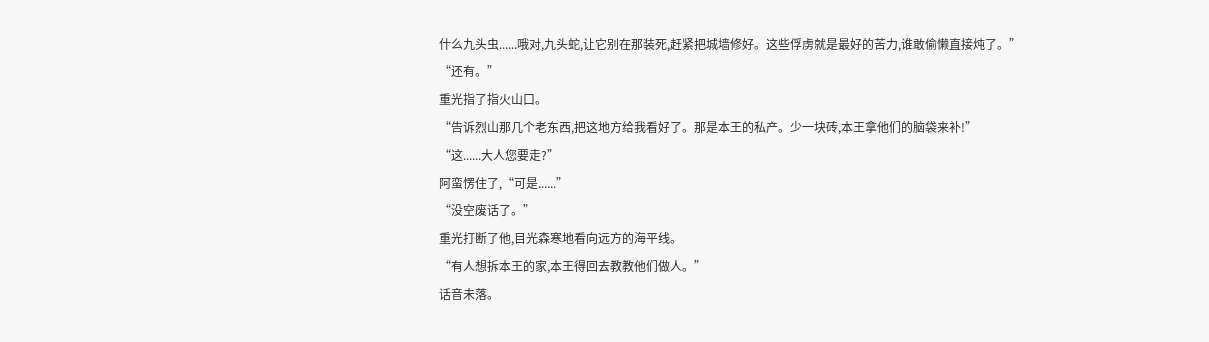什么九头虫......哦对,九头蛇,让它别在那装死,赶紧把城墙修好。这些俘虏就是最好的苦力,谁敢偷懒直接炖了。”
“还有。”
重光指了指火山口。
“告诉烈山那几个老东西,把这地方给我看好了。那是本王的私产。少一块砖,本王拿他们的脑袋来补!”
“这......大人您要走?”
阿蛮愣住了,“可是......”
“没空废话了。”
重光打断了他,目光森寒地看向远方的海平线。
“有人想拆本王的家,本王得回去教教他们做人。”
话音未落。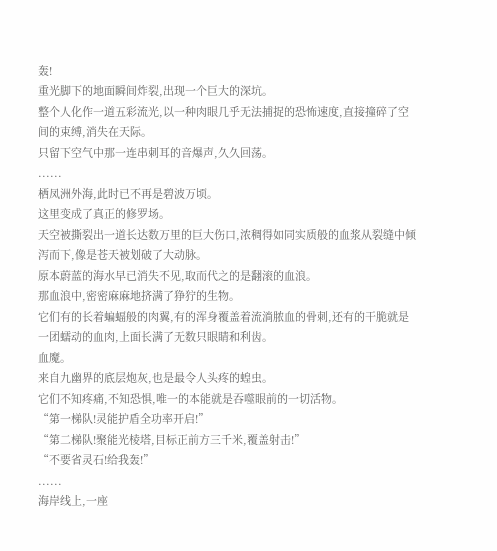轰!
重光脚下的地面瞬间炸裂,出现一个巨大的深坑。
整个人化作一道五彩流光,以一种肉眼几乎无法捕捉的恐怖速度,直接撞碎了空间的束缚,消失在天际。
只留下空气中那一连串刺耳的音爆声,久久回荡。
......
栖凤洲外海,此时已不再是碧波万顷。
这里变成了真正的修罗场。
天空被撕裂出一道长达数万里的巨大伤口,浓稠得如同实质般的血浆从裂缝中倾泻而下,像是苍天被划破了大动脉。
原本蔚蓝的海水早已消失不见,取而代之的是翻滚的血浪。
那血浪中,密密麻麻地挤满了狰狞的生物。
它们有的长着蝙蝠般的肉翼,有的浑身覆盖着流淌脓血的骨刺,还有的干脆就是一团蠕动的血肉,上面长满了无数只眼睛和利齿。
血魔。
来自九幽界的底层炮灰,也是最令人头疼的蝗虫。
它们不知疼痛,不知恐惧,唯一的本能就是吞噬眼前的一切活物。
“第一梯队!灵能护盾全功率开启!”
“第二梯队!聚能光棱塔,目标正前方三千米,覆盖射击!”
“不要省灵石!给我轰!”
......
海岸线上,一座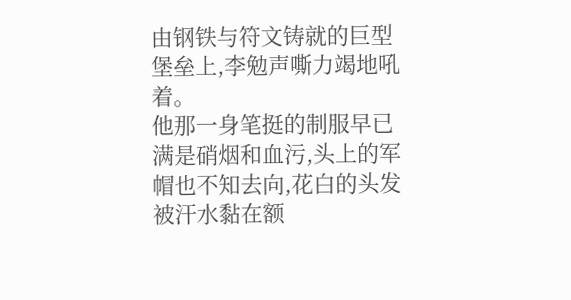由钢铁与符文铸就的巨型堡垒上,李勉声嘶力竭地吼着。
他那一身笔挺的制服早已满是硝烟和血污,头上的军帽也不知去向,花白的头发被汗水黏在额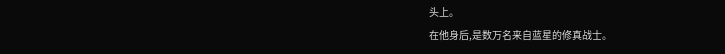头上。
在他身后,是数万名来自蓝星的修真战士。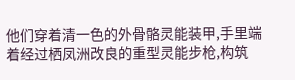他们穿着清一色的外骨骼灵能装甲,手里端着经过栖凤洲改良的重型灵能步枪,构筑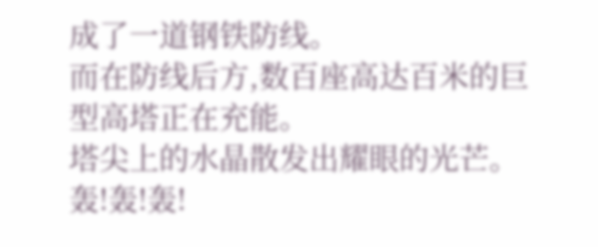成了一道钢铁防线。
而在防线后方,数百座高达百米的巨型高塔正在充能。
塔尖上的水晶散发出耀眼的光芒。
轰!轰!轰!